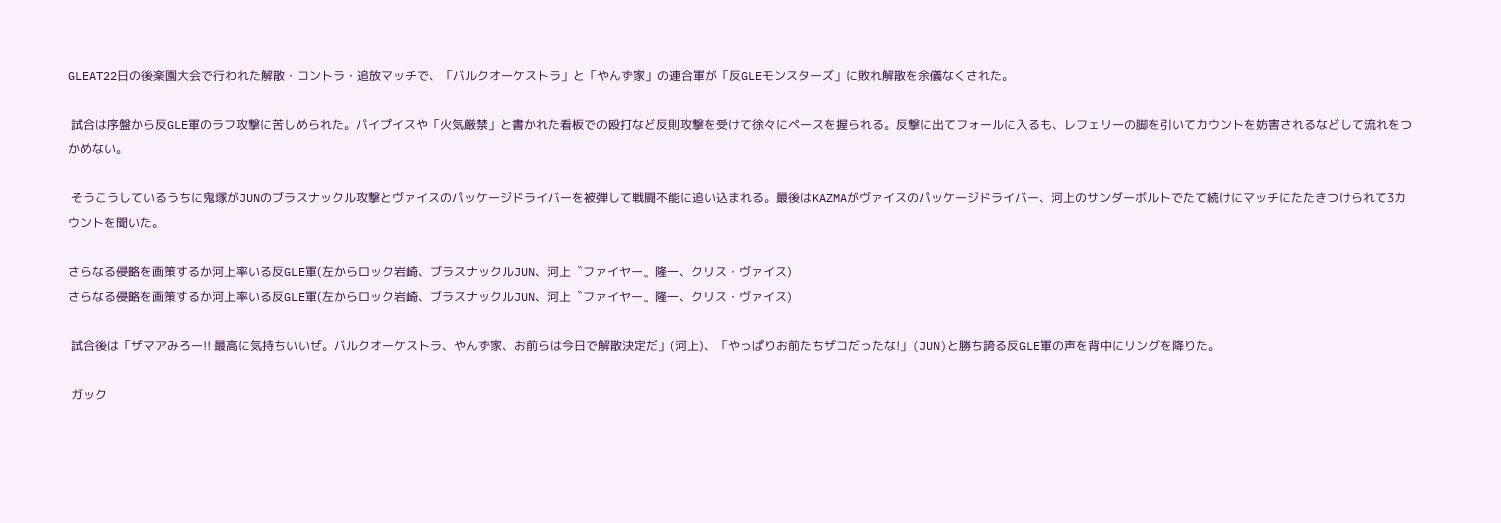GLEAT22日の後楽園大会で行われた解散・コントラ・追放マッチで、「バルクオーケストラ」と「やんず家」の連合軍が「反GLEモンスターズ」に敗れ解散を余儀なくされた。

 試合は序盤から反GLE軍のラフ攻撃に苦しめられた。パイプイスや「火気厳禁」と書かれた看板での殴打など反則攻撃を受けて徐々にペースを握られる。反撃に出てフォールに入るも、レフェリーの脚を引いてカウントを妨害されるなどして流れをつかめない。

 そうこうしているうちに鬼塚がJUNのブラスナックル攻撃とヴァイスのパッケージドライバーを被弾して戦闘不能に追い込まれる。最後はKAZMAがヴァイスのパッケージドライバー、河上のサンダーボルトでたて続けにマッチにたたきつけられて3カウントを聞いた。

さらなる侵略を画策するか河上率いる反GLE軍(左からロック岩崎、ブラスナックルJUN、河上〝ファイヤー〟隆一、クリス・ヴァイス)
さらなる侵略を画策するか河上率いる反GLE軍(左からロック岩崎、ブラスナックルJUN、河上〝ファイヤー〟隆一、クリス・ヴァイス)

 試合後は「ザマアみろー!! 最高に気持ちいいぜ。バルクオーケストラ、やんず家、お前らは今日で解散決定だ」(河上)、「やっぱりお前たちザコだったな!」(JUN)と勝ち誇る反GLE軍の声を背中にリングを降りた。

 ガック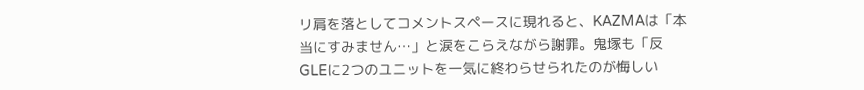リ肩を落としてコメントスペースに現れると、KAZMAは「本当にすみません…」と涙をこらえながら謝罪。鬼塚も「反GLEに2つのユニットを一気に終わらせられたのが悔しい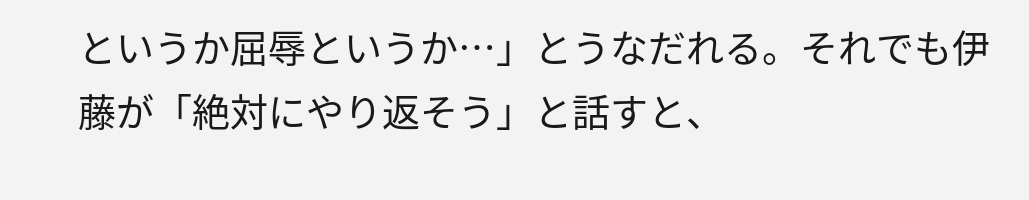というか屈辱というか…」とうなだれる。それでも伊藤が「絶対にやり返そう」と話すと、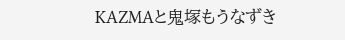KAZMAと鬼塚もうなずき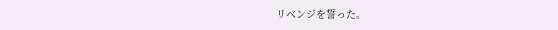リベンジを誓った。